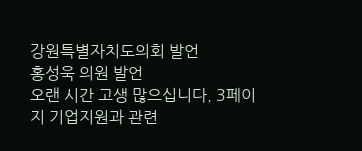강원특별자치도의회 발언
홍성욱 의원 발언
오랜 시간 고생 많으십니다. 3페이지 기업지원과 관련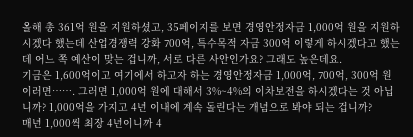올해 총 361억 원을 지원하셨고, 35페이지를 보면 경영안정자금 1,000억 원을 지원하시겠다 했는데 산업경쟁력 강화 700억, 특수목적 자금 300억 이렇게 하시겠다고 했는데 어느 쪽 예산이 맞는 겁니까, 서로 다른 사안인가요? 그래도 높은데요.
기금은 1,600억이고 여기에서 하고자 하는 경영안정자금 1,000억, 700억, 300억 원 이러면……. 그러면 1,000억 원에 대해서 3%~4%의 이차보전을 하시겠다는 것 아닙니까? 1,000억을 가지고 4년 이내에 계속 돌린다는 개념으로 봐야 되는 겁니까?
매년 1,000씩 최장 4년이니까 4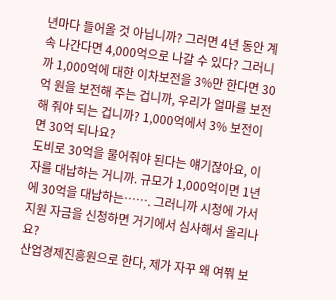년마다 들어올 것 아닙니까? 그러면 4년 동안 계속 나간다면 4,000억으로 나갈 수 있다? 그러니까 1,000억에 대한 이차보전을 3%만 한다면 30억 원을 보전해 주는 겁니까, 우리가 얼마를 보전해 줘야 되는 겁니까? 1,000억에서 3% 보전이면 30억 되나요?
도비로 30억을 물어줘야 된다는 얘기잖아요, 이자를 대납하는 거니까. 규모가 1,000억이면 1년에 30억을 대납하는……. 그러니까 시청에 가서 지원 자금을 신청하면 거기에서 심사해서 올리나요?
산업경제진흥원으로 한다, 제가 자꾸 왜 여쭤 보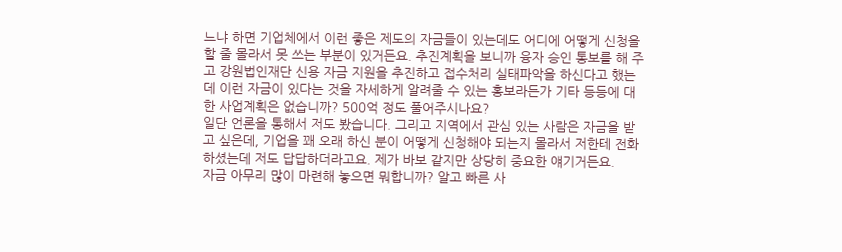느냐 하면 기업체에서 이런 좋은 제도의 자금들이 있는데도 어디에 어떻게 신청을 할 줄 몰라서 못 쓰는 부분이 있거든요. 추진계획을 보니까 융자 승인 통보를 해 주고 강원법인재단 신용 자금 지원을 추진하고 접수처리 실태파악을 하신다고 했는데 이런 자금이 있다는 것을 자세하게 알려줄 수 있는 홍보라든가 기타 등등에 대한 사업계획은 없습니까? 500억 정도 풀어주시나요?
일단 언론을 통해서 저도 봤습니다. 그리고 지역에서 관심 있는 사람은 자금을 받고 싶은데, 기업을 꽤 오래 하신 분이 어떻게 신청해야 되는지 몰라서 저한테 전화하셨는데 저도 답답하더라고요. 제가 바보 같지만 상당히 중요한 얘기거든요.
자금 아무리 많이 마련해 놓으면 뭐합니까? 알고 빠른 사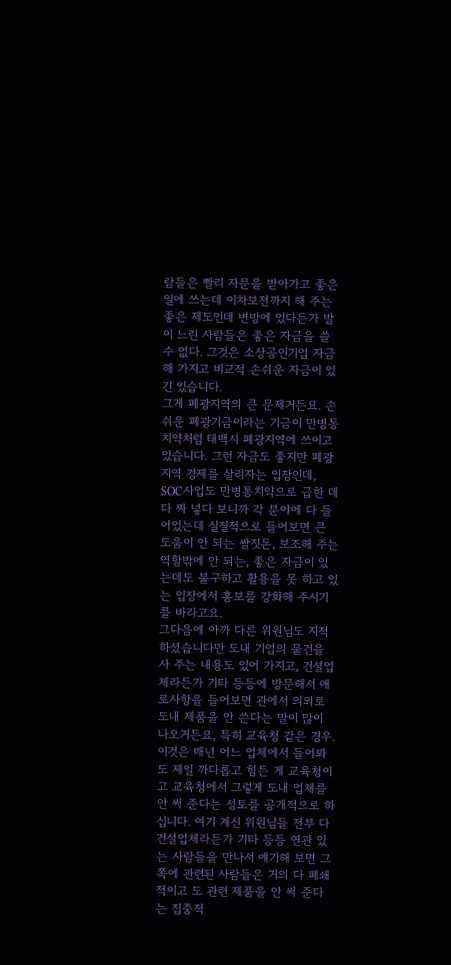람들은 빨리 자문을 받아가고 좋은 일에 쓰는데 이차보전까지 해 주는 좋은 제도인데 변방에 있다든가 발이 느린 사람들은 좋은 자금을 쓸 수 없다. 그것은 소상공인기업 자금 해 가지고 비교적 손쉬운 자금이 있긴 있습니다.
그게 폐광지역의 큰 문제거든요. 손쉬운 폐광기금이라는 기금이 만병통치약처럼 태백시 폐광지역에 쓰이고 있습니다. 그런 자금도 좋지만 폐광지역 경제를 살리자는 입장인데, SOC사업도 만병통치약으로 급한 데 다 짜 넣다 보니까 각 분야에 다 들어있는데 실질적으로 들어보면 큰 도움이 안 되는 쌈짓돈, 보조해 주는 역할밖에 안 되는, 좋은 자금이 있는데도 불구하고 활용을 못 하고 있는 입장에서 홍보를 강화해 주시기를 바라고요.
그다음에 아까 다른 위원님도 지적하셨습니다만 도내 기업의 물건을 사 주는 내용도 있어 가지고, 건설업체라든가 기타 등등에 방문해서 애로사항을 들어보면 관에서 의외로 도내 제품을 안 쓴다는 말이 많이 나오거든요, 특히 교육청 같은 경우. 이것은 매년 어느 업체에서 들어봐도 제일 까다롭고 힘든 게 교육청이고 교육청에서 그렇게 도내 업체를 안 써 준다는 성토를 공개적으로 하십니다. 여기 계신 위원님들 전부 다 건설업체라든가 기타 등등 연관 있는 사람들을 만나서 얘기해 보면 그쪽에 관련된 사람들은 거의 다 폐쇄적이고 도 관련 제품을 안 써 준다는 집중적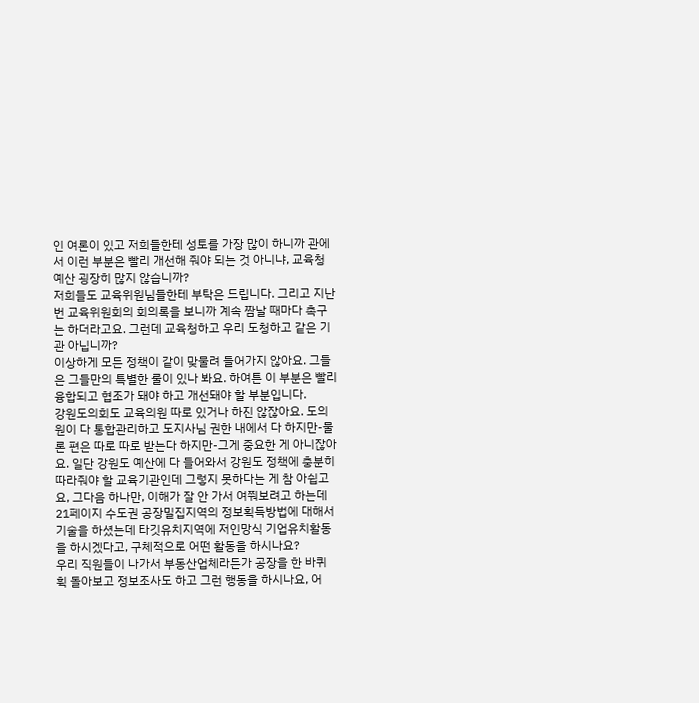인 여론이 있고 저희들한테 성토를 가장 많이 하니까 관에서 이런 부분은 빨리 개선해 줘야 되는 것 아니냐, 교육청 예산 굉장히 많지 않습니까?
저희들도 교육위원님들한테 부탁은 드립니다. 그리고 지난번 교육위원회의 회의록을 보니까 계속 짬날 때마다 촉구는 하더라고요. 그런데 교육청하고 우리 도청하고 같은 기관 아닙니까?
이상하게 모든 정책이 같이 맞물려 들어가지 않아요. 그들은 그들만의 특별한 룰이 있나 봐요. 하여튼 이 부분은 빨리 융합되고 협조가 돼야 하고 개선돼야 할 부분입니다.
강원도의회도 교육의원 따로 있거나 하진 않잖아요. 도의원이 다 통합관리하고 도지사님 권한 내에서 다 하지만-물론 편은 따로 따로 받는다 하지만-그게 중요한 게 아니잖아요. 일단 강원도 예산에 다 들어와서 강원도 정책에 충분히 따라줘야 할 교육기관인데 그렇지 못하다는 게 참 아쉽고요, 그다음 하나만, 이해가 잘 안 가서 여쭤보려고 하는데 21페이지 수도권 공장밀집지역의 정보획득방법에 대해서 기술을 하셨는데 타깃유치지역에 저인망식 기업유치활동을 하시겠다고, 구체적으로 어떤 활동을 하시나요?
우리 직원들이 나가서 부동산업체라든가 공장을 한 바퀴 휙 돌아보고 정보조사도 하고 그런 행동을 하시나요, 어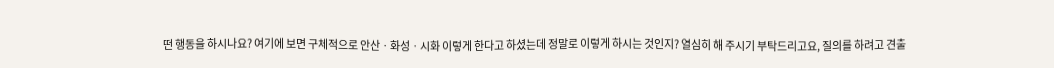떤 행동을 하시나요? 여기에 보면 구체적으로 안산ㆍ화성ㆍ시화 이렇게 한다고 하셨는데 정말로 이렇게 하시는 것인지? 열심히 해 주시기 부탁드리고요, 질의를 하려고 견출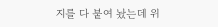지를 다 붙여 놨는데 위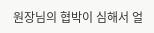원장님의 협박이 심해서 얼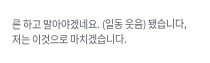른 하고 말아야겠네요. (일동 웃음) 됐습니다, 저는 이것으로 마치겠습니다.